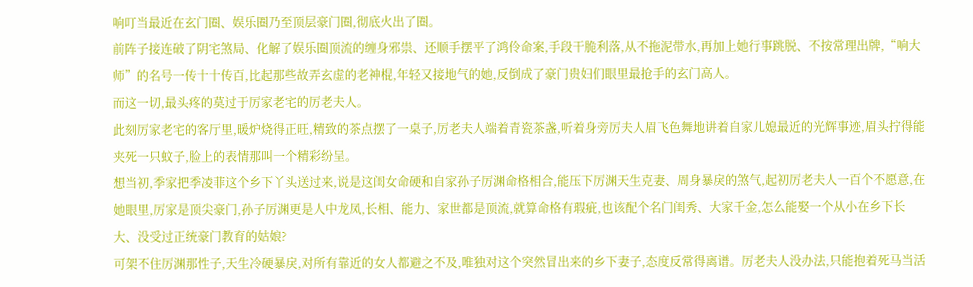响叮当最近在玄门圈、娱乐圈乃至顶层豪门圈,彻底火出了圈。
前阵子接连破了阴宅煞局、化解了娱乐圈顶流的缠身邪祟、还顺手摆平了鸿伶命案,手段干脆利落,从不拖泥带水,再加上她行事跳脱、不按常理出牌,“响大师”的名号一传十十传百,比起那些故弄玄虚的老神棍,年轻又接地气的她,反倒成了豪门贵妇们眼里最抢手的玄门高人。
而这一切,最头疼的莫过于厉家老宅的厉老夫人。
此刻厉家老宅的客厅里,暖炉烧得正旺,精致的茶点摆了一桌子,厉老夫人端着青瓷茶盏,听着身旁厉夫人眉飞色舞地讲着自家儿媳最近的光辉事迹,眉头拧得能夹死一只蚊子,脸上的表情那叫一个精彩纷呈。
想当初,季家把季凌菲这个乡下丫头送过来,说是这闺女命硬和自家孙子厉渊命格相合,能压下厉渊天生克妻、周身暴戾的煞气,起初厉老夫人一百个不愿意,在她眼里,厉家是顶尖豪门,孙子厉渊更是人中龙凤,长相、能力、家世都是顶流,就算命格有瑕疵,也该配个名门闺秀、大家千金,怎么能娶一个从小在乡下长大、没受过正统豪门教育的姑娘?
可架不住厉渊那性子,天生冷硬暴戾,对所有靠近的女人都避之不及,唯独对这个突然冒出来的乡下妻子,态度反常得离谱。厉老夫人没办法,只能抱着死马当活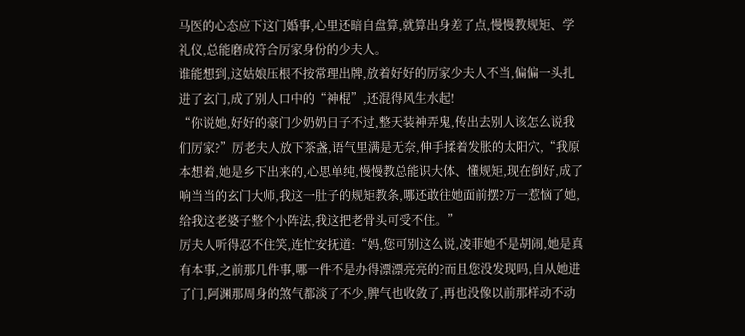马医的心态应下这门婚事,心里还暗自盘算,就算出身差了点,慢慢教规矩、学礼仪,总能磨成符合厉家身份的少夫人。
谁能想到,这姑娘压根不按常理出牌,放着好好的厉家少夫人不当,偏偏一头扎进了玄门,成了别人口中的“神棍”,还混得风生水起!
“你说她,好好的豪门少奶奶日子不过,整天装神弄鬼,传出去别人该怎么说我们厉家?”厉老夫人放下茶盏,语气里满是无奈,伸手揉着发胀的太阳穴,“我原本想着,她是乡下出来的,心思单纯,慢慢教总能识大体、懂规矩,现在倒好,成了响当当的玄门大师,我这一肚子的规矩教条,哪还敢往她面前摆?万一惹恼了她,给我这老婆子整个小阵法,我这把老骨头可受不住。”
厉夫人听得忍不住笑,连忙安抚道:“妈,您可别这么说,凌菲她不是胡闹,她是真有本事,之前那几件事,哪一件不是办得漂漂亮亮的?而且您没发现吗,自从她进了门,阿渊那周身的煞气都淡了不少,脾气也收敛了,再也没像以前那样动不动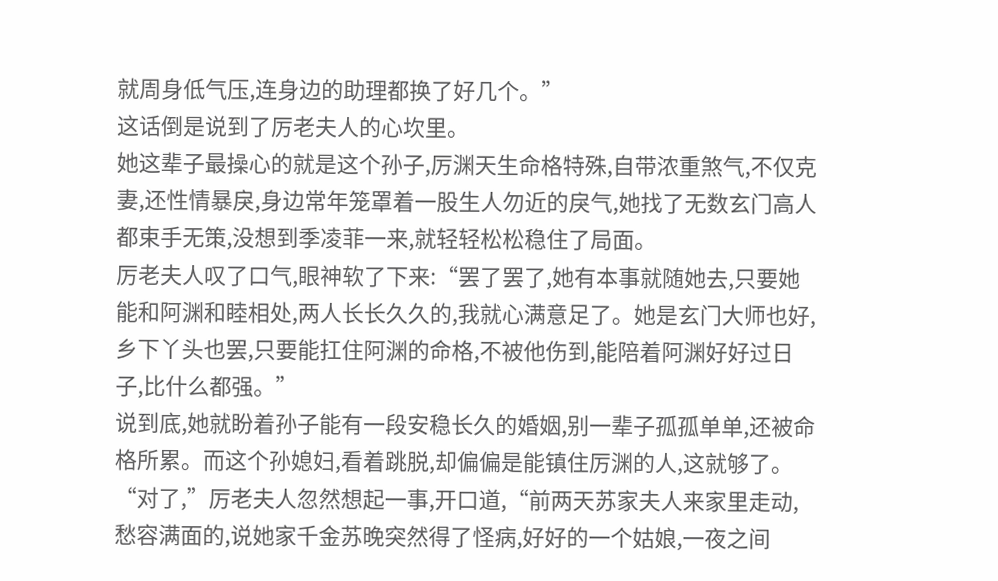就周身低气压,连身边的助理都换了好几个。”
这话倒是说到了厉老夫人的心坎里。
她这辈子最操心的就是这个孙子,厉渊天生命格特殊,自带浓重煞气,不仅克妻,还性情暴戾,身边常年笼罩着一股生人勿近的戾气,她找了无数玄门高人都束手无策,没想到季凌菲一来,就轻轻松松稳住了局面。
厉老夫人叹了口气,眼神软了下来:“罢了罢了,她有本事就随她去,只要她能和阿渊和睦相处,两人长长久久的,我就心满意足了。她是玄门大师也好,乡下丫头也罢,只要能扛住阿渊的命格,不被他伤到,能陪着阿渊好好过日子,比什么都强。”
说到底,她就盼着孙子能有一段安稳长久的婚姻,别一辈子孤孤单单,还被命格所累。而这个孙媳妇,看着跳脱,却偏偏是能镇住厉渊的人,这就够了。
“对了,”厉老夫人忽然想起一事,开口道,“前两天苏家夫人来家里走动,愁容满面的,说她家千金苏晚突然得了怪病,好好的一个姑娘,一夜之间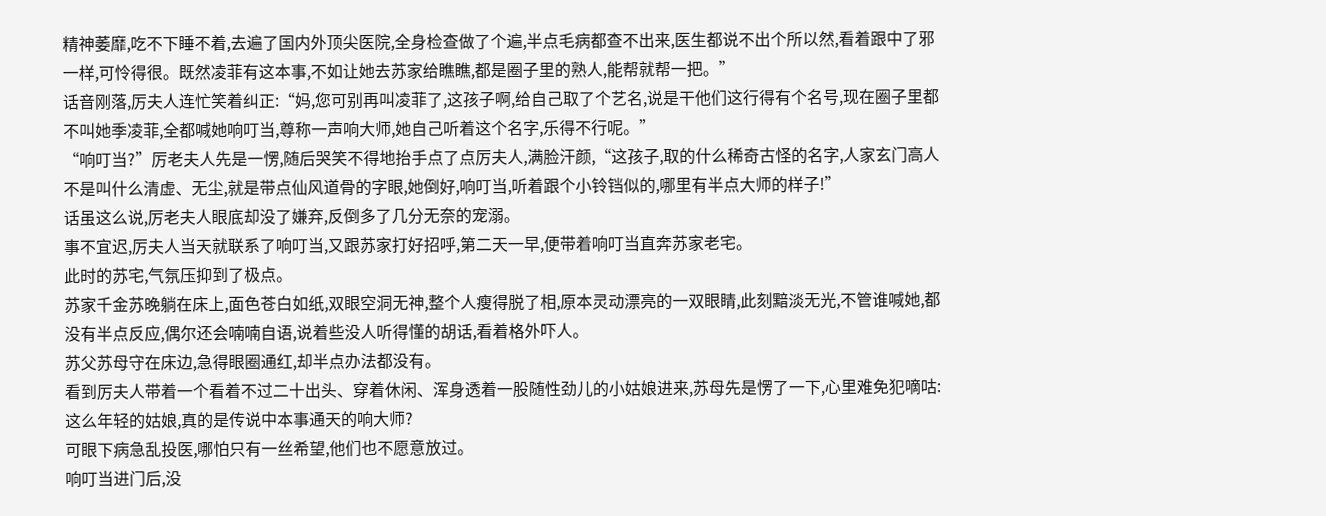精神萎靡,吃不下睡不着,去遍了国内外顶尖医院,全身检查做了个遍,半点毛病都查不出来,医生都说不出个所以然,看着跟中了邪一样,可怜得很。既然凌菲有这本事,不如让她去苏家给瞧瞧,都是圈子里的熟人,能帮就帮一把。”
话音刚落,厉夫人连忙笑着纠正:“妈,您可别再叫凌菲了,这孩子啊,给自己取了个艺名,说是干他们这行得有个名号,现在圈子里都不叫她季凌菲,全都喊她响叮当,尊称一声响大师,她自己听着这个名字,乐得不行呢。”
“响叮当?”厉老夫人先是一愣,随后哭笑不得地抬手点了点厉夫人,满脸汗颜,“这孩子,取的什么稀奇古怪的名字,人家玄门高人不是叫什么清虚、无尘,就是带点仙风道骨的字眼,她倒好,响叮当,听着跟个小铃铛似的,哪里有半点大师的样子!”
话虽这么说,厉老夫人眼底却没了嫌弃,反倒多了几分无奈的宠溺。
事不宜迟,厉夫人当天就联系了响叮当,又跟苏家打好招呼,第二天一早,便带着响叮当直奔苏家老宅。
此时的苏宅,气氛压抑到了极点。
苏家千金苏晚躺在床上,面色苍白如纸,双眼空洞无神,整个人瘦得脱了相,原本灵动漂亮的一双眼睛,此刻黯淡无光,不管谁喊她,都没有半点反应,偶尔还会喃喃自语,说着些没人听得懂的胡话,看着格外吓人。
苏父苏母守在床边,急得眼圈通红,却半点办法都没有。
看到厉夫人带着一个看着不过二十出头、穿着休闲、浑身透着一股随性劲儿的小姑娘进来,苏母先是愣了一下,心里难免犯嘀咕:这么年轻的姑娘,真的是传说中本事通天的响大师?
可眼下病急乱投医,哪怕只有一丝希望,他们也不愿意放过。
响叮当进门后,没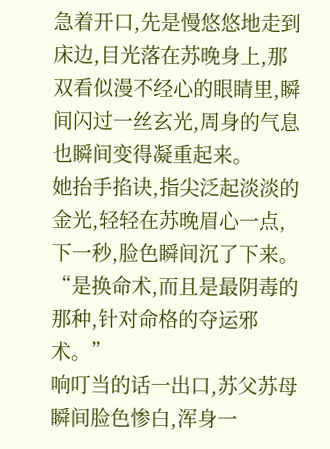急着开口,先是慢悠悠地走到床边,目光落在苏晚身上,那双看似漫不经心的眼睛里,瞬间闪过一丝玄光,周身的气息也瞬间变得凝重起来。
她抬手掐诀,指尖泛起淡淡的金光,轻轻在苏晚眉心一点,下一秒,脸色瞬间沉了下来。
“是换命术,而且是最阴毒的那种,针对命格的夺运邪术。”
响叮当的话一出口,苏父苏母瞬间脸色惨白,浑身一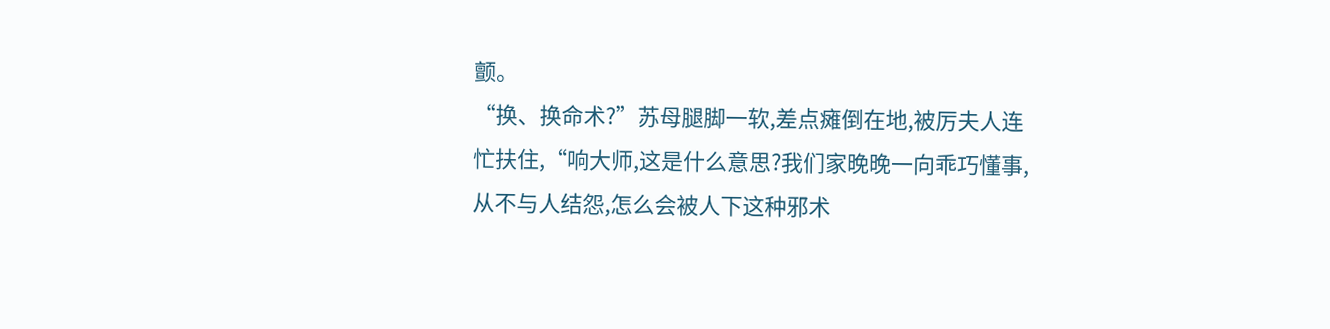颤。
“换、换命术?”苏母腿脚一软,差点瘫倒在地,被厉夫人连忙扶住,“响大师,这是什么意思?我们家晚晚一向乖巧懂事,从不与人结怨,怎么会被人下这种邪术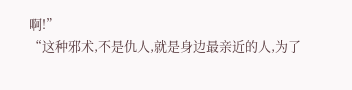啊!”
“这种邪术,不是仇人,就是身边最亲近的人,为了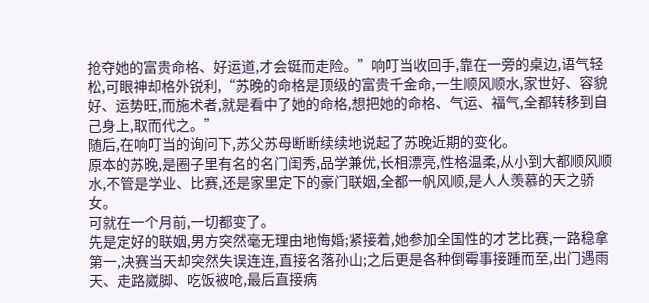抢夺她的富贵命格、好运道,才会铤而走险。”响叮当收回手,靠在一旁的桌边,语气轻松,可眼神却格外锐利,“苏晚的命格是顶级的富贵千金命,一生顺风顺水,家世好、容貌好、运势旺,而施术者,就是看中了她的命格,想把她的命格、气运、福气,全都转移到自己身上,取而代之。”
随后,在响叮当的询问下,苏父苏母断断续续地说起了苏晚近期的变化。
原本的苏晚,是圈子里有名的名门闺秀,品学兼优,长相漂亮,性格温柔,从小到大都顺风顺水,不管是学业、比赛,还是家里定下的豪门联姻,全都一帆风顺,是人人羡慕的天之骄女。
可就在一个月前,一切都变了。
先是定好的联姻,男方突然毫无理由地悔婚;紧接着,她参加全国性的才艺比赛,一路稳拿第一,决赛当天却突然失误连连,直接名落孙山;之后更是各种倒霉事接踵而至,出门遇雨天、走路崴脚、吃饭被呛,最后直接病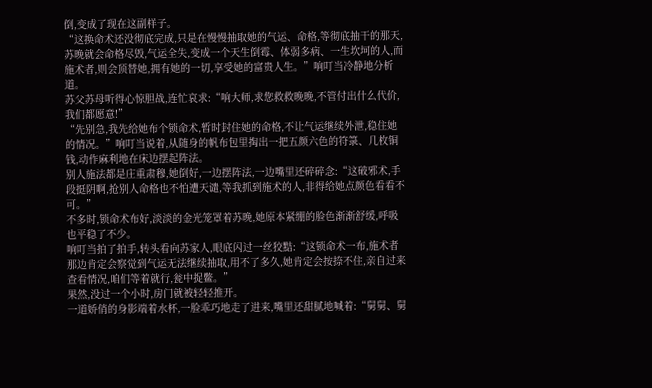倒,变成了现在这副样子。
“这换命术还没彻底完成,只是在慢慢抽取她的气运、命格,等彻底抽干的那天,苏晚就会命格尽毁,气运全失,变成一个天生倒霉、体弱多病、一生坎坷的人,而施术者,则会顶替她,拥有她的一切,享受她的富贵人生。”响叮当冷静地分析道。
苏父苏母听得心惊胆战,连忙哀求:“响大师,求您救救晚晚,不管付出什么代价,我们都愿意!”
“先别急,我先给她布个锁命术,暂时封住她的命格,不让气运继续外泄,稳住她的情况。”响叮当说着,从随身的帆布包里掏出一把五颜六色的符箓、几枚铜钱,动作麻利地在床边摆起阵法。
别人施法都是庄重肃穆,她倒好,一边摆阵法,一边嘴里还碎碎念:“这破邪术,手段挺阴啊,抢别人命格也不怕遭天谴,等我抓到施术的人,非得给她点颜色看看不可。”
不多时,锁命术布好,淡淡的金光笼罩着苏晚,她原本紧绷的脸色渐渐舒缓,呼吸也平稳了不少。
响叮当拍了拍手,转头看向苏家人,眼底闪过一丝狡黠:“这锁命术一布,施术者那边肯定会察觉到气运无法继续抽取,用不了多久,她肯定会按捺不住,亲自过来查看情况,咱们等着就行,瓮中捉鳖。”
果然,没过一个小时,房门就被轻轻推开。
一道娇俏的身影端着水杯,一脸乖巧地走了进来,嘴里还甜腻地喊着:“舅舅、舅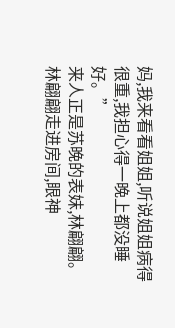妈,我来看看姐姐,听说姐姐病得很重,我担心得一晚上都没睡好。”
来人正是苏晚的表妹,林翩翩。
林翩翩走进房间,眼神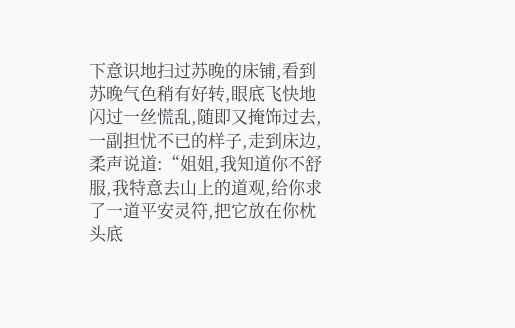下意识地扫过苏晚的床铺,看到苏晚气色稍有好转,眼底飞快地闪过一丝慌乱,随即又掩饰过去,一副担忧不已的样子,走到床边,柔声说道:“姐姐,我知道你不舒服,我特意去山上的道观,给你求了一道平安灵符,把它放在你枕头底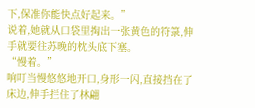下,保准你能快点好起来。”
说着,她就从口袋里掏出一张黄色的符箓,伸手就要往苏晚的枕头底下塞。
“慢着。”
响叮当慢悠悠地开口,身形一闪,直接挡在了床边,伸手拦住了林翩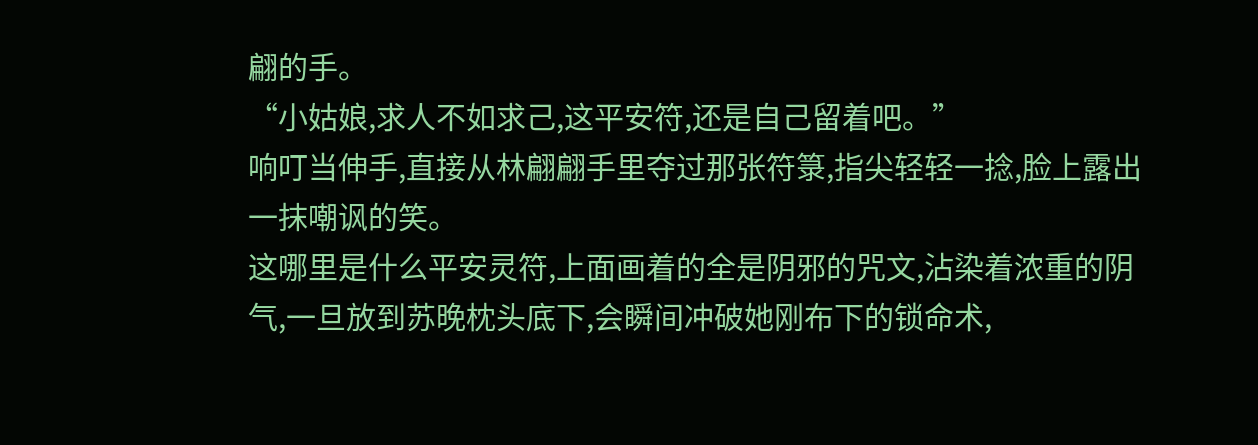翩的手。
“小姑娘,求人不如求己,这平安符,还是自己留着吧。”
响叮当伸手,直接从林翩翩手里夺过那张符箓,指尖轻轻一捻,脸上露出一抹嘲讽的笑。
这哪里是什么平安灵符,上面画着的全是阴邪的咒文,沾染着浓重的阴气,一旦放到苏晚枕头底下,会瞬间冲破她刚布下的锁命术,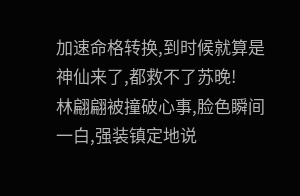加速命格转换,到时候就算是神仙来了,都救不了苏晚!
林翩翩被撞破心事,脸色瞬间一白,强装镇定地说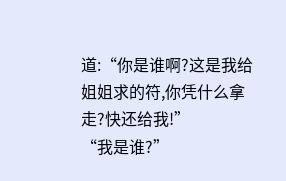道:“你是谁啊?这是我给姐姐求的符,你凭什么拿走?快还给我!”
“我是谁?”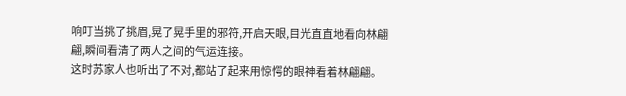响叮当挑了挑眉,晃了晃手里的邪符,开启天眼,目光直直地看向林翩翩,瞬间看清了两人之间的气运连接。
这时苏家人也听出了不对,都站了起来用惊愕的眼神看着林翩翩。